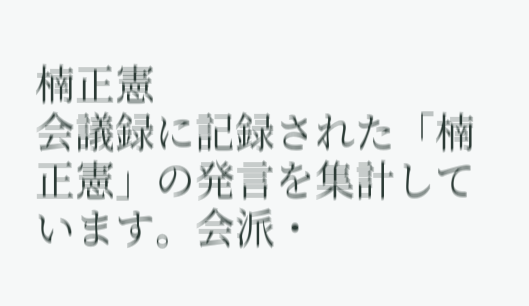楠正憲
会議録に記録された「楠正憲」の発言を集計しています。会派・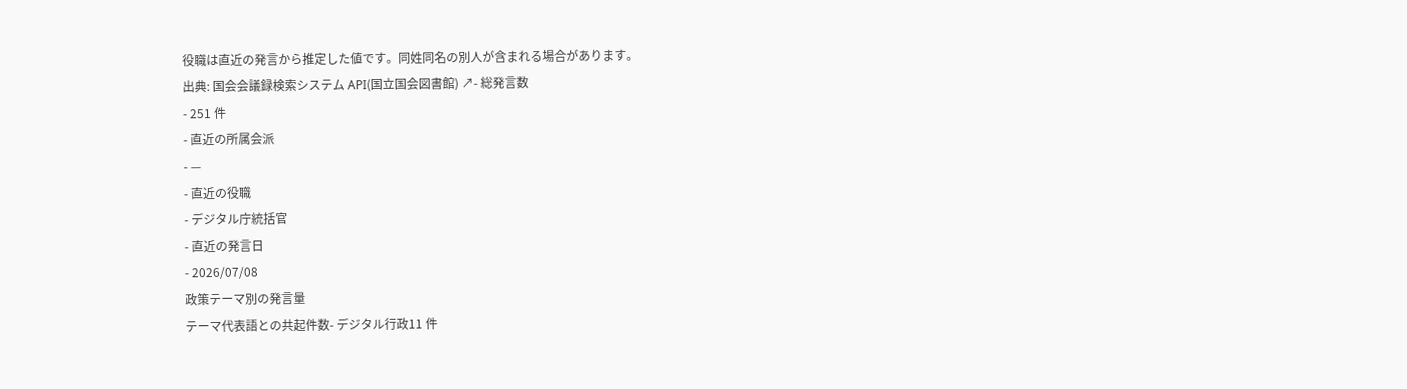役職は直近の発言から推定した値です。同姓同名の別人が含まれる場合があります。
出典: 国会会議録検索システム API(国立国会図書館) ↗- 総発言数
- 251 件
- 直近の所属会派
- —
- 直近の役職
- デジタル庁統括官
- 直近の発言日
- 2026/07/08
政策テーマ別の発言量
テーマ代表語との共起件数- デジタル行政11 件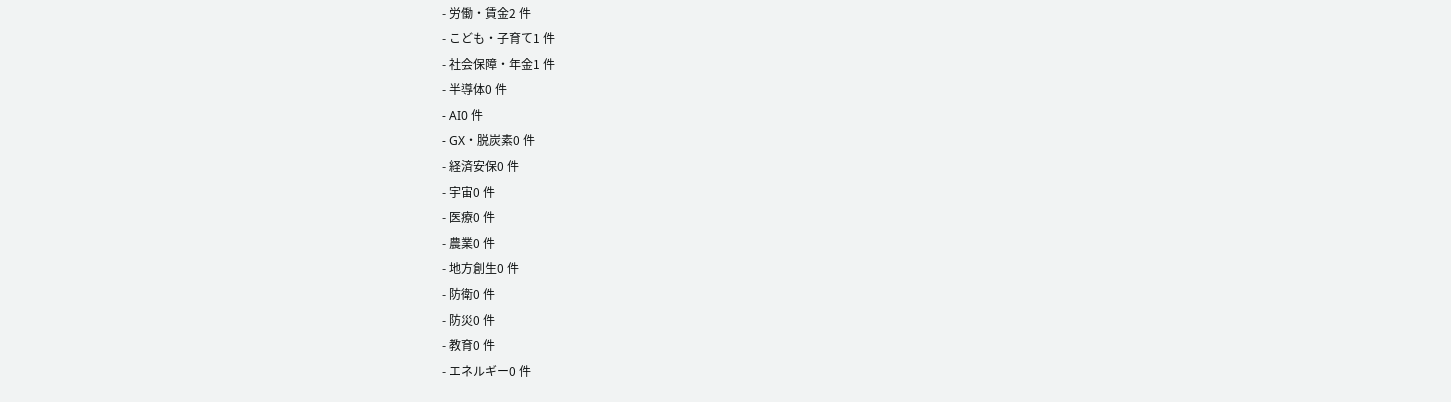- 労働・賃金2 件
- こども・子育て1 件
- 社会保障・年金1 件
- 半導体0 件
- AI0 件
- GX・脱炭素0 件
- 経済安保0 件
- 宇宙0 件
- 医療0 件
- 農業0 件
- 地方創生0 件
- 防衛0 件
- 防災0 件
- 教育0 件
- エネルギー0 件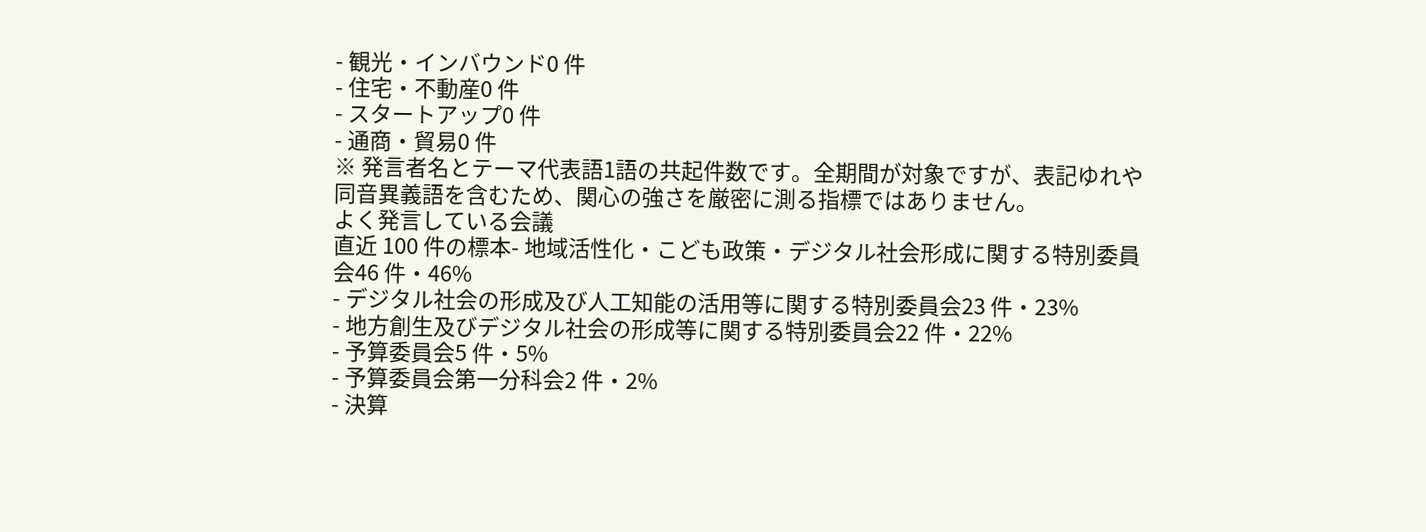- 観光・インバウンド0 件
- 住宅・不動産0 件
- スタートアップ0 件
- 通商・貿易0 件
※ 発言者名とテーマ代表語1語の共起件数です。全期間が対象ですが、表記ゆれや 同音異義語を含むため、関心の強さを厳密に測る指標ではありません。
よく発言している会議
直近 100 件の標本- 地域活性化・こども政策・デジタル社会形成に関する特別委員会46 件・46%
- デジタル社会の形成及び人工知能の活用等に関する特別委員会23 件・23%
- 地方創生及びデジタル社会の形成等に関する特別委員会22 件・22%
- 予算委員会5 件・5%
- 予算委員会第一分科会2 件・2%
- 決算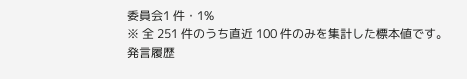委員会1 件・1%
※ 全 251 件のうち直近 100 件のみを集計した標本値です。
発言履歴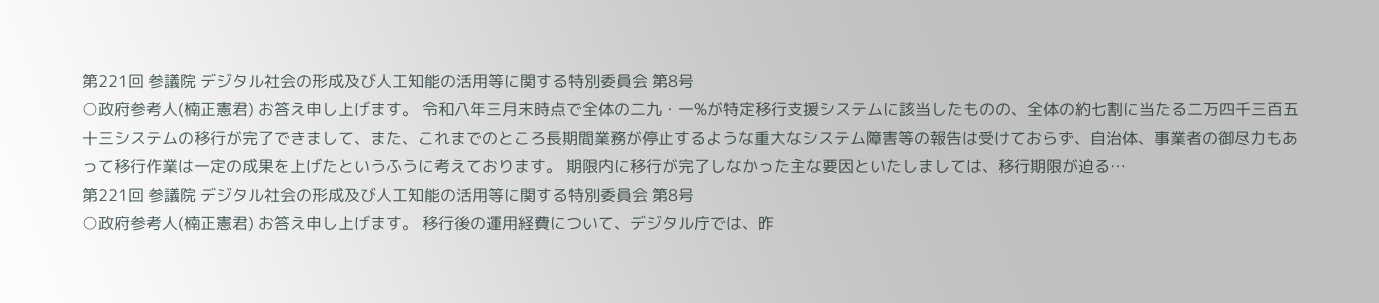第221回 参議院 デジタル社会の形成及び人工知能の活用等に関する特別委員会 第8号
○政府参考人(楠正憲君) お答え申し上げます。 令和八年三月末時点で全体の二九・一%が特定移行支援システムに該当したものの、全体の約七割に当たる二万四千三百五十三システムの移行が完了できまして、また、これまでのところ長期間業務が停止するような重大なシステム障害等の報告は受けておらず、自治体、事業者の御尽力もあって移行作業は一定の成果を上げたというふうに考えております。 期限内に移行が完了しなかった主な要因といたしましては、移行期限が迫る…
第221回 参議院 デジタル社会の形成及び人工知能の活用等に関する特別委員会 第8号
○政府参考人(楠正憲君) お答え申し上げます。 移行後の運用経費について、デジタル庁では、昨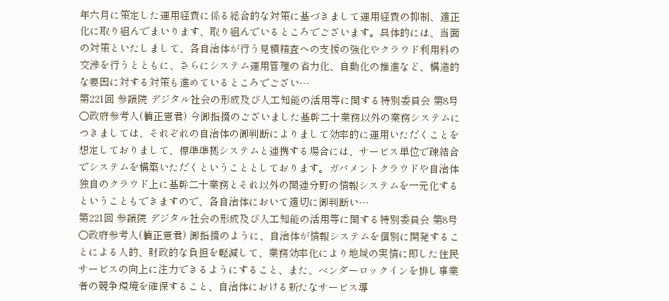年六月に策定した運用経費に係る総合的な対策に基づきまして運用経費の抑制、適正化に取り組んでまいります、取り組んでいるところでございます。具体的には、当面の対策といたしまして、各自治体が行う見積精査への支援の強化やクラウド利用料の交渉を行うとともに、さらにシステム運用管理の省力化、自動化の推進など、構造的な要因に対する対策も進めているところでござい…
第221回 参議院 デジタル社会の形成及び人工知能の活用等に関する特別委員会 第8号
○政府参考人(楠正憲君) 今御指摘のございました基幹二十業務以外の業務システムにつきましては、それぞれの自治体の御判断によりまして効率的に運用いただくことを想定しておりまして、標準準拠システムと連携する場合には、サービス単位で疎結合でシステムを構築いただくということとしております。ガバメントクラウドや自治体独自のクラウド上に基幹二十業務とそれ以外の関連分野の情報システムを一元化するということもできますので、各自治体において適切に御判断い…
第221回 参議院 デジタル社会の形成及び人工知能の活用等に関する特別委員会 第8号
○政府参考人(楠正憲君) 御指摘のように、自治体が情報システムを個別に開発することによる人的、財政的な負担を軽減して、業務効率化により地域の実情に即した住民サービスの向上に注力できるようにすること、また、ベンダーロックインを排し事業者の競争環境を確保すること、自治体における新たなサービス導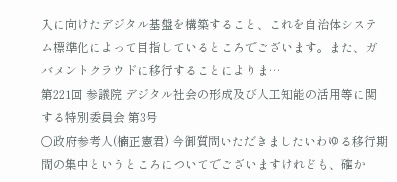入に向けたデジタル基盤を構築すること、これを自治体システム標準化によって目指しているところでございます。また、ガバメントクラウドに移行することによりま…
第221回 参議院 デジタル社会の形成及び人工知能の活用等に関する特別委員会 第3号
○政府参考人(楠正憲君) 今御質問いただきましたいわゆる移行期間の集中というところについてでございますけれども、確か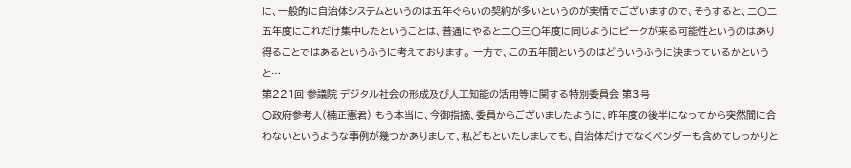に、一般的に自治体システムというのは五年ぐらいの契約が多いというのが実情でございますので、そうすると、二〇二五年度にこれだけ集中したということは、普通にやると二〇三〇年度に同じようにピークが来る可能性というのはあり得ることではあるというふうに考えております。 一方で、この五年間というのはどういうふうに決まっているかというと…
第221回 参議院 デジタル社会の形成及び人工知能の活用等に関する特別委員会 第3号
○政府参考人(楠正憲君) もう本当に、今御指摘、委員からございましたように、昨年度の後半になってから突然間に合わないというような事例が幾つかありまして、私どもといたしましても、自治体だけでなくベンダーも含めてしっかりと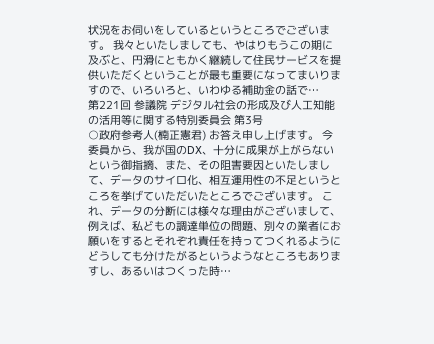状況をお伺いをしているというところでございます。 我々といたしましても、やはりもうこの期に及ぶと、円滑にともかく継続して住民サービスを提供いただくということが最も重要になってまいりますので、いろいろと、いわゆる補助金の話で…
第221回 参議院 デジタル社会の形成及び人工知能の活用等に関する特別委員会 第3号
○政府参考人(楠正憲君) お答え申し上げます。 今委員から、我が国のDX、十分に成果が上がらないという御指摘、また、その阻害要因といたしまして、データのサイロ化、相互運用性の不足というところを挙げていただいたところでございます。 これ、データの分断には様々な理由がございまして、例えば、私どもの調達単位の問題、別々の業者にお願いをするとそれぞれ責任を持ってつくれるようにどうしても分けたがるというようなところもありますし、あるいはつくった時…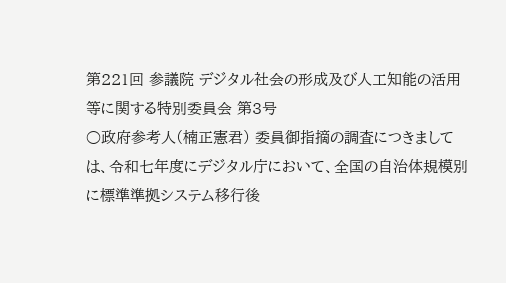第221回 参議院 デジタル社会の形成及び人工知能の活用等に関する特別委員会 第3号
○政府参考人(楠正憲君) 委員御指摘の調査につきましては、令和七年度にデジタル庁において、全国の自治体規模別に標準準拠システム移行後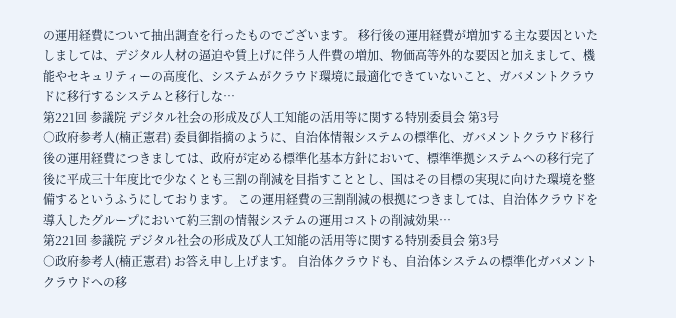の運用経費について抽出調査を行ったものでございます。 移行後の運用経費が増加する主な要因といたしましては、デジタル人材の逼迫や賃上げに伴う人件費の増加、物価高等外的な要因と加えまして、機能やセキュリティーの高度化、システムがクラウド環境に最適化できていないこと、ガバメントクラウドに移行するシステムと移行しな…
第221回 参議院 デジタル社会の形成及び人工知能の活用等に関する特別委員会 第3号
○政府参考人(楠正憲君) 委員御指摘のように、自治体情報システムの標準化、ガバメントクラウド移行後の運用経費につきましては、政府が定める標準化基本方針において、標準準拠システムへの移行完了後に平成三十年度比で少なくとも三割の削減を目指すこととし、国はその目標の実現に向けた環境を整備するというふうにしております。 この運用経費の三割削減の根拠につきましては、自治体クラウドを導入したグループにおいて約三割の情報システムの運用コストの削減効果…
第221回 参議院 デジタル社会の形成及び人工知能の活用等に関する特別委員会 第3号
○政府参考人(楠正憲君) お答え申し上げます。 自治体クラウドも、自治体システムの標準化ガバメントクラウドへの移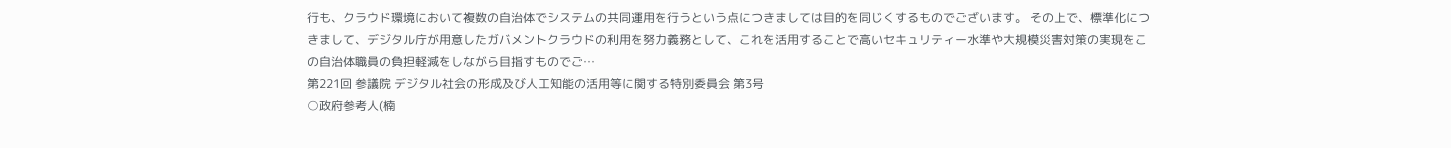行も、クラウド環境において複数の自治体でシステムの共同運用を行うという点につきましては目的を同じくするものでございます。 その上で、標準化につきまして、デジタル庁が用意したガバメントクラウドの利用を努力義務として、これを活用することで高いセキュリティー水準や大規模災害対策の実現をこの自治体職員の負担軽減をしながら目指すものでご…
第221回 参議院 デジタル社会の形成及び人工知能の活用等に関する特別委員会 第3号
○政府参考人(楠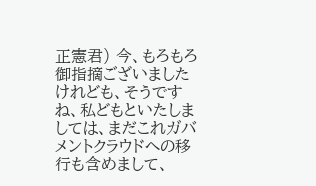正憲君) 今、もろもろ御指摘ございましたけれども、そうですね、私どもといたしましては、まだこれガバメントクラウドへの移行も含めまして、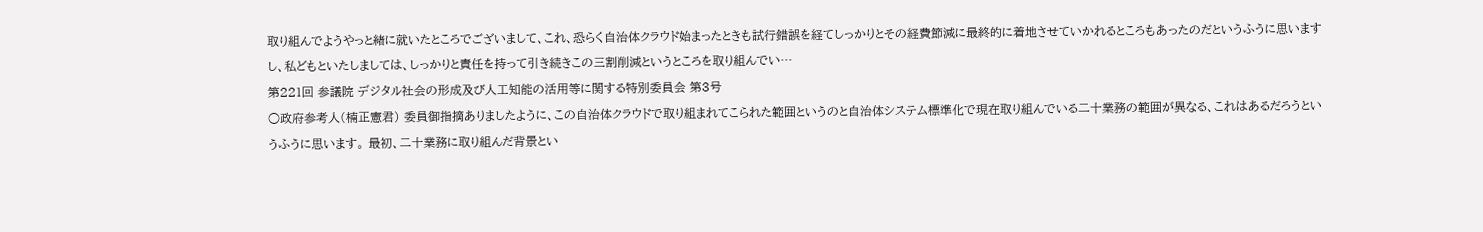取り組んでようやっと緒に就いたところでございまして、これ、恐らく自治体クラウド始まったときも試行錯誤を経てしっかりとその経費節減に最終的に着地させていかれるところもあったのだというふうに思いますし、私どもといたしましては、しっかりと責任を持って引き続きこの三割削減というところを取り組んでい…
第221回 参議院 デジタル社会の形成及び人工知能の活用等に関する特別委員会 第3号
○政府参考人(楠正憲君) 委員御指摘ありましたように、この自治体クラウドで取り組まれてこられた範囲というのと自治体システム標準化で現在取り組んでいる二十業務の範囲が異なる、これはあるだろうというふうに思います。 最初、二十業務に取り組んだ背景とい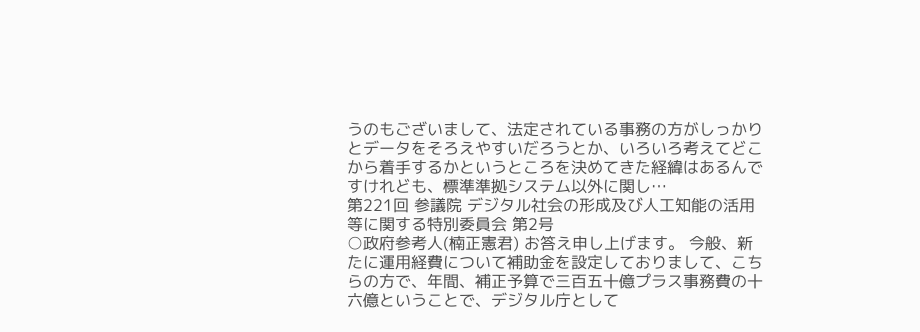うのもございまして、法定されている事務の方がしっかりとデータをそろえやすいだろうとか、いろいろ考えてどこから着手するかというところを決めてきた経緯はあるんですけれども、標準準拠システム以外に関し…
第221回 参議院 デジタル社会の形成及び人工知能の活用等に関する特別委員会 第2号
○政府参考人(楠正憲君) お答え申し上げます。 今般、新たに運用経費について補助金を設定しておりまして、こちらの方で、年間、補正予算で三百五十億プラス事務費の十六億ということで、デジタル庁として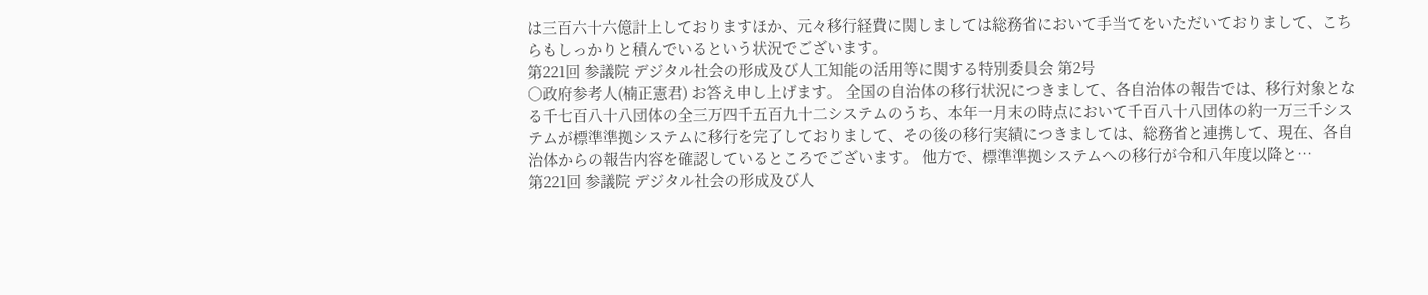は三百六十六億計上しておりますほか、元々移行経費に関しましては総務省において手当てをいただいておりまして、こちらもしっかりと積んでいるという状況でございます。
第221回 参議院 デジタル社会の形成及び人工知能の活用等に関する特別委員会 第2号
○政府参考人(楠正憲君) お答え申し上げます。 全国の自治体の移行状況につきまして、各自治体の報告では、移行対象となる千七百八十八団体の全三万四千五百九十二システムのうち、本年一月末の時点において千百八十八団体の約一万三千システムが標準準拠システムに移行を完了しておりまして、その後の移行実績につきましては、総務省と連携して、現在、各自治体からの報告内容を確認しているところでございます。 他方で、標準準拠システムへの移行が令和八年度以降と…
第221回 参議院 デジタル社会の形成及び人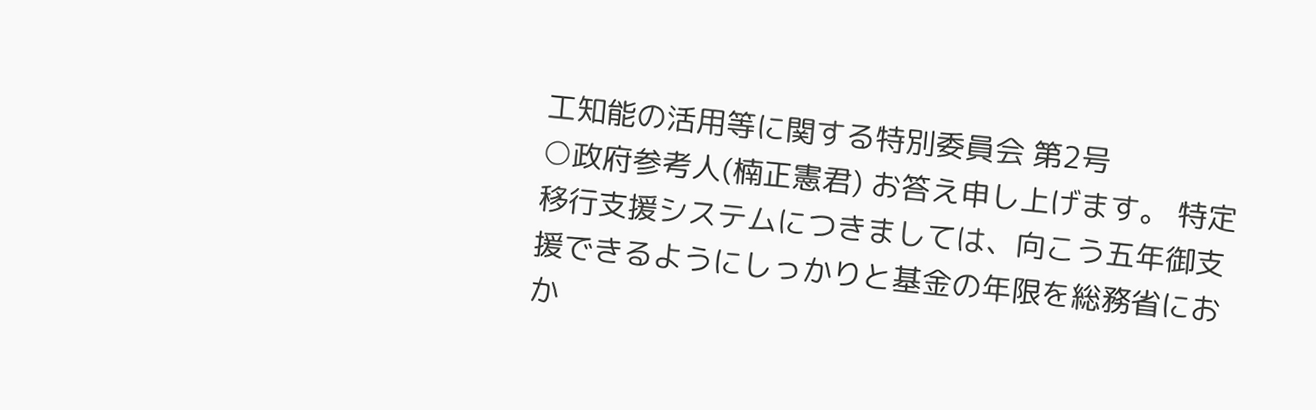工知能の活用等に関する特別委員会 第2号
○政府参考人(楠正憲君) お答え申し上げます。 特定移行支援システムにつきましては、向こう五年御支援できるようにしっかりと基金の年限を総務省におか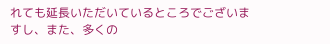れても延長いただいているところでございますし、また、多くの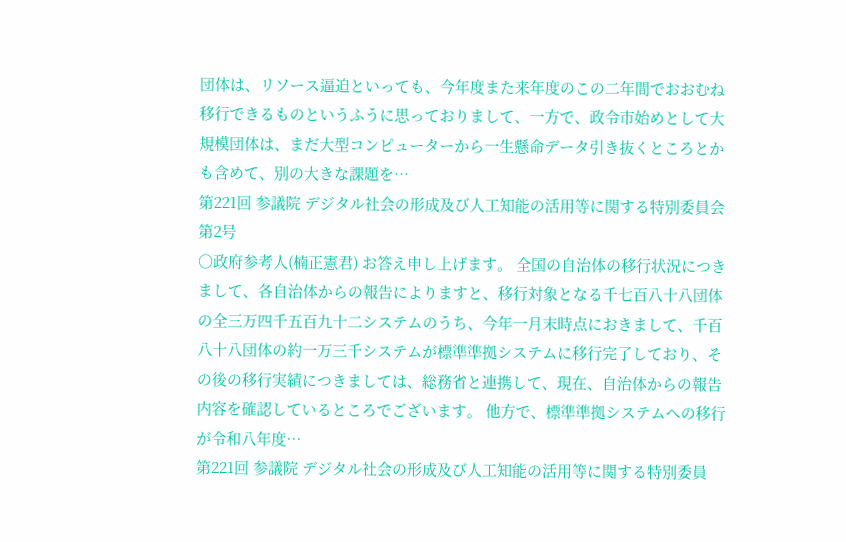団体は、リソース逼迫といっても、今年度また来年度のこの二年間でおおむね移行できるものというふうに思っておりまして、一方で、政令市始めとして大規模団体は、まだ大型コンピューターから一生懸命データ引き抜くところとかも含めて、別の大きな課題を…
第221回 参議院 デジタル社会の形成及び人工知能の活用等に関する特別委員会 第2号
○政府参考人(楠正憲君) お答え申し上げます。 全国の自治体の移行状況につきまして、各自治体からの報告によりますと、移行対象となる千七百八十八団体の全三万四千五百九十二システムのうち、今年一月末時点におきまして、千百八十八団体の約一万三千システムが標準準拠システムに移行完了しており、その後の移行実績につきましては、総務省と連携して、現在、自治体からの報告内容を確認しているところでございます。 他方で、標準準拠システムへの移行が令和八年度…
第221回 参議院 デジタル社会の形成及び人工知能の活用等に関する特別委員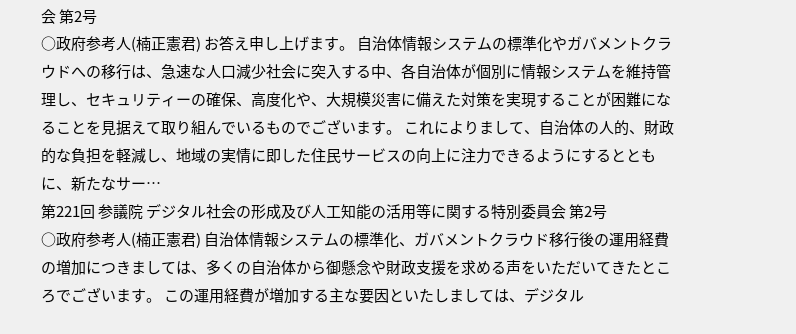会 第2号
○政府参考人(楠正憲君) お答え申し上げます。 自治体情報システムの標準化やガバメントクラウドへの移行は、急速な人口減少社会に突入する中、各自治体が個別に情報システムを維持管理し、セキュリティーの確保、高度化や、大規模災害に備えた対策を実現することが困難になることを見据えて取り組んでいるものでございます。 これによりまして、自治体の人的、財政的な負担を軽減し、地域の実情に即した住民サービスの向上に注力できるようにするとともに、新たなサー…
第221回 参議院 デジタル社会の形成及び人工知能の活用等に関する特別委員会 第2号
○政府参考人(楠正憲君) 自治体情報システムの標準化、ガバメントクラウド移行後の運用経費の増加につきましては、多くの自治体から御懸念や財政支援を求める声をいただいてきたところでございます。 この運用経費が増加する主な要因といたしましては、デジタル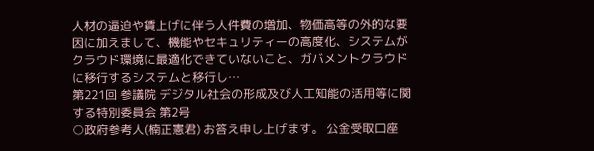人材の逼迫や賃上げに伴う人件費の増加、物価高等の外的な要因に加えまして、機能やセキュリティーの高度化、システムがクラウド環境に最適化できていないこと、ガバメントクラウドに移行するシステムと移行し…
第221回 参議院 デジタル社会の形成及び人工知能の活用等に関する特別委員会 第2号
○政府参考人(楠正憲君) お答え申し上げます。 公金受取口座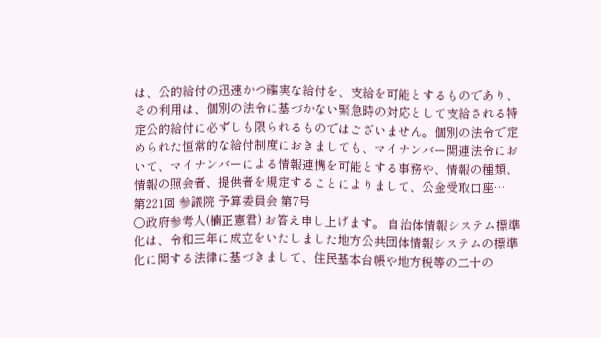は、公的給付の迅速かつ確実な給付を、支給を可能とするものであり、その利用は、個別の法令に基づかない緊急時の対応として支給される特定公的給付に必ずしも限られるものではございません。個別の法令で定められた恒常的な給付制度におきましても、マイナンバー関連法令において、マイナンバーによる情報連携を可能とする事務や、情報の種類、情報の照会者、提供者を規定することによりまして、公金受取口座…
第221回 参議院 予算委員会 第7号
○政府参考人(楠正憲君) お答え申し上げます。 自治体情報システム標準化は、令和三年に成立をいたしました地方公共団体情報システムの標準化に関する法律に基づきまして、住民基本台帳や地方税等の二十の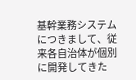基幹業務システムにつきまして、従来各自治体が個別に開発してきた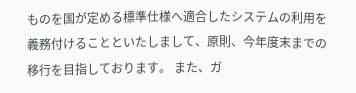ものを国が定める標準仕様へ適合したシステムの利用を義務付けることといたしまして、原則、今年度末までの移行を目指しております。 また、ガ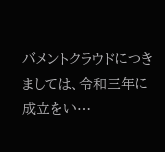バメントクラウドにつきましては、令和三年に成立をい…